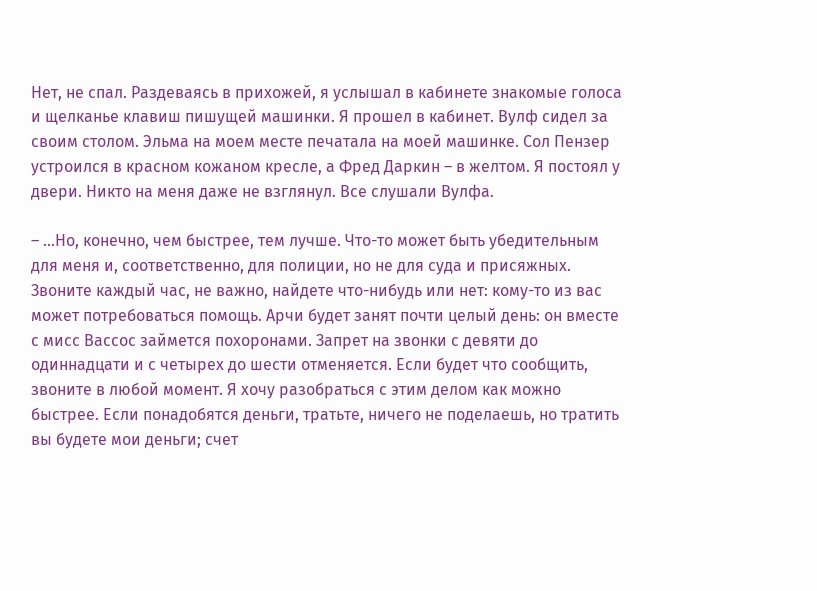Нет, не спал. Раздеваясь в прихожей, я услышал в кабинете знакомые голоса и щелканье клавиш пишущей машинки. Я прошел в кабинет. Вулф сидел за своим столом. Эльма на моем месте печатала на моей машинке. Сол Пензер устроился в красном кожаном кресле, а Фред Даркин – в желтом. Я постоял у двери. Никто на меня даже не взглянул. Все слушали Вулфа.

– …Но, конечно, чем быстрее, тем лучше. Что-то может быть убедительным для меня и, соответственно, для полиции, но не для суда и присяжных. Звоните каждый час, не важно, найдете что-нибудь или нет: кому-то из вас может потребоваться помощь. Арчи будет занят почти целый день: он вместе с мисс Вассос займется похоронами. Запрет на звонки с девяти до одиннадцати и с четырех до шести отменяется. Если будет что сообщить, звоните в любой момент. Я хочу разобраться с этим делом как можно быстрее. Если понадобятся деньги, тратьте, ничего не поделаешь, но тратить вы будете мои деньги; счет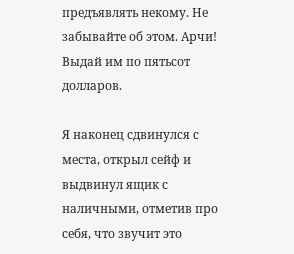предъявлять некому. Не забывайте об этом. Арчи! Выдай им по пятьсот долларов.

Я наконец сдвинулся с места, открыл сейф и выдвинул ящик с наличными, отметив про себя, что звучит это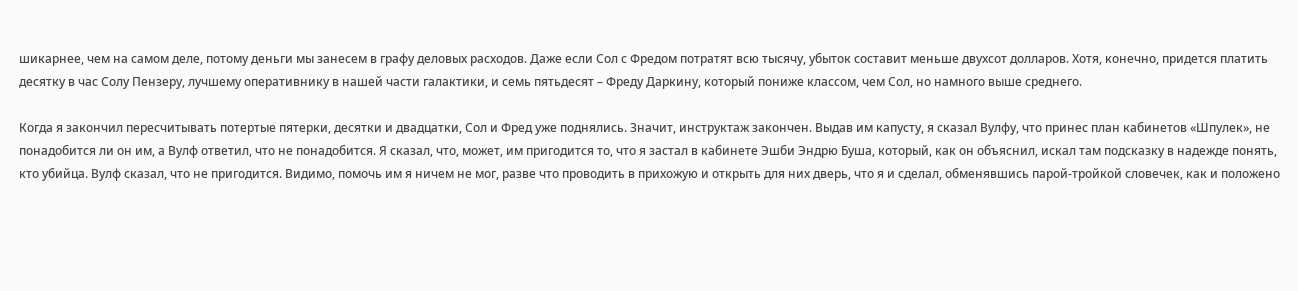шикарнее, чем на самом деле, потому деньги мы занесем в графу деловых расходов. Даже если Сол с Фредом потратят всю тысячу, убыток составит меньше двухсот долларов. Хотя, конечно, придется платить десятку в час Солу Пензеру, лучшему оперативнику в нашей части галактики, и семь пятьдесят – Фреду Даркину, который пониже классом, чем Сол, но намного выше среднего.

Когда я закончил пересчитывать потертые пятерки, десятки и двадцатки, Сол и Фред уже поднялись. Значит, инструктаж закончен. Выдав им капусту, я сказал Вулфу, что принес план кабинетов «Шпулек», не понадобится ли он им, а Вулф ответил, что не понадобится. Я сказал, что, может, им пригодится то, что я застал в кабинете Эшби Эндрю Буша, который, как он объяснил, искал там подсказку в надежде понять, кто убийца. Вулф сказал, что не пригодится. Видимо, помочь им я ничем не мог, разве что проводить в прихожую и открыть для них дверь, что я и сделал, обменявшись парой-тройкой словечек, как и положено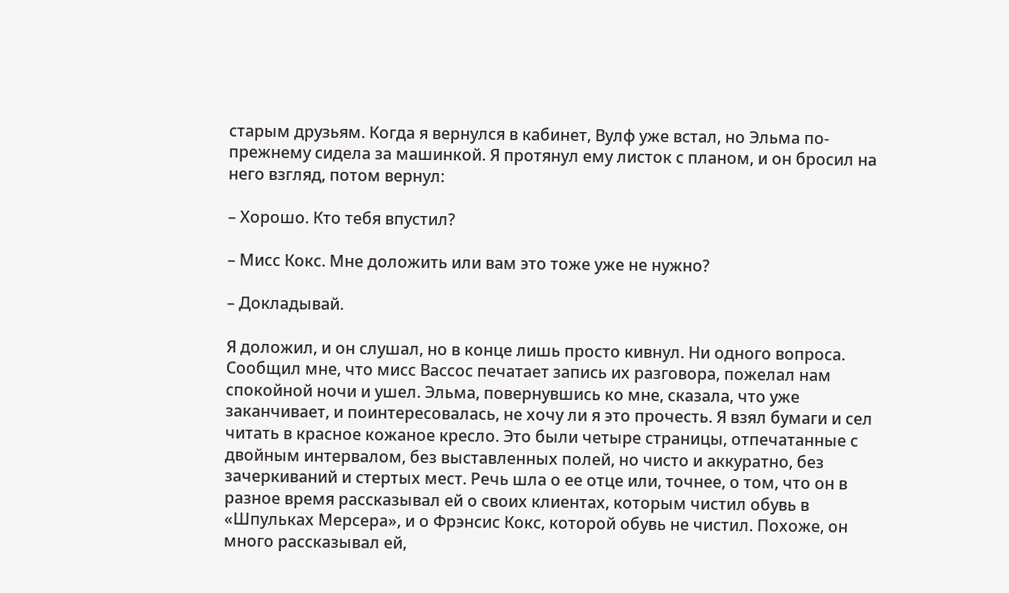старым друзьям. Когда я вернулся в кабинет, Вулф уже встал, но Эльма по-прежнему сидела за машинкой. Я протянул ему листок с планом, и он бросил на него взгляд, потом вернул:

– Хорошо. Кто тебя впустил?

– Мисс Кокс. Мне доложить или вам это тоже уже не нужно?

– Докладывай.

Я доложил, и он слушал, но в конце лишь просто кивнул. Ни одного вопроса. Сообщил мне, что мисс Вассос печатает запись их разговора, пожелал нам спокойной ночи и ушел. Эльма, повернувшись ко мне, сказала, что уже заканчивает, и поинтересовалась, не хочу ли я это прочесть. Я взял бумаги и сел читать в красное кожаное кресло. Это были четыре страницы, отпечатанные с двойным интервалом, без выставленных полей, но чисто и аккуратно, без зачеркиваний и стертых мест. Речь шла о ее отце или, точнее, о том, что он в разное время рассказывал ей о своих клиентах, которым чистил обувь в «Шпульках Мерсера», и о Фрэнсис Кокс, которой обувь не чистил. Похоже, он много рассказывал ей,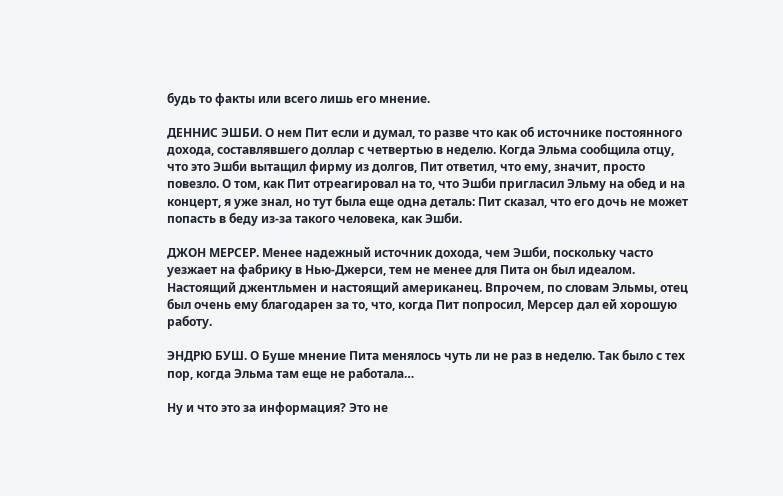будь то факты или всего лишь его мнение.

ДЕННИС ЭШБИ. О нем Пит если и думал, то разве что как об источнике постоянного дохода, составлявшего доллар с четвертью в неделю. Когда Эльма сообщила отцу, что это Эшби вытащил фирму из долгов, Пит ответил, что ему, значит, просто повезло. О том, как Пит отреагировал на то, что Эшби пригласил Эльму на обед и на концерт, я уже знал, но тут была еще одна деталь: Пит сказал, что его дочь не может попасть в беду из-за такого человека, как Эшби.

ДЖОН МЕРСЕР. Менее надежный источник дохода, чем Эшби, поскольку часто уезжает на фабрику в Нью-Джерси, тем не менее для Пита он был идеалом. Настоящий джентльмен и настоящий американец. Впрочем, по словам Эльмы, отец был очень ему благодарен за то, что, когда Пит попросил, Мерсер дал ей хорошую работу.

ЭНДРЮ БУШ. О Буше мнение Пита менялось чуть ли не раз в неделю. Так было с тех пор, когда Эльма там еще не работала…

Ну и что это за информация? Это не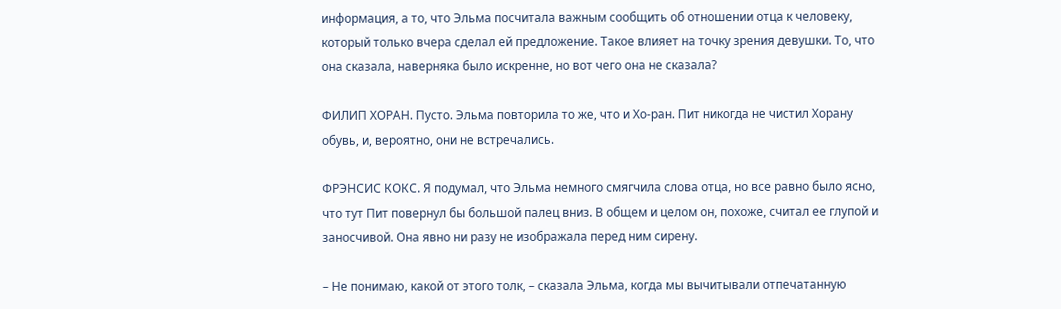информация, а то, что Эльма посчитала важным сообщить об отношении отца к человеку, который только вчера сделал ей предложение. Такое влияет на точку зрения девушки. То, что она сказала, наверняка было искренне, но вот чего она не сказала?

ФИЛИП ХОРАН. Пусто. Эльма повторила то же, что и Хо-ран. Пит никогда не чистил Хорану обувь, и, вероятно, они не встречались.

ФРЭНСИС КОКС. Я подумал, что Эльма немного смягчила слова отца, но все равно было ясно, что тут Пит повернул бы большой палец вниз. В общем и целом он, похоже, считал ее глупой и заносчивой. Она явно ни разу не изображала перед ним сирену.

– Не понимаю, какой от этого толк, – сказала Эльма, когда мы вычитывали отпечатанную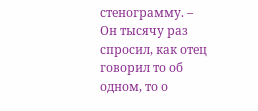стенограмму. – Он тысячу раз спросил, как отец говорил то об одном, то о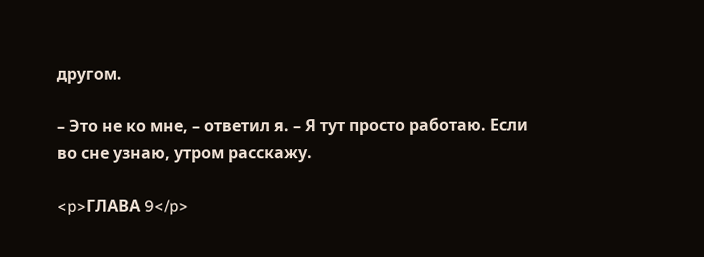другом.

– Это не ко мне, – ответил я. – Я тут просто работаю. Если во сне узнаю, утром расскажу.

<p>ГЛАВА 9</p>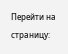Перейти на страницу: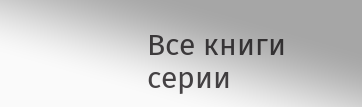Все книги серии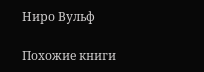Ниро Вульф

Похожие книги